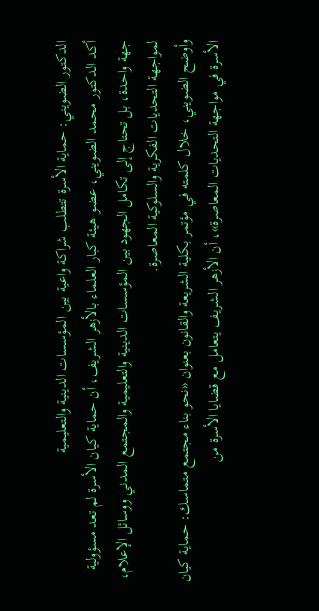الدكتور الضويني: حماية الأسرة تتطلب شراكة واعية بين المؤسسات الدينية والتعليمية
أكد الدكتور محمد الضويني، عضو هيئة كبار العلماء بالأزهر الشريف، أن حماية كيان الأسرة لم تعد مسؤولية جهة واحدة، بل تحتاج إلى تكامل الجهود بين المؤسسات الدينية والتعليمية والمجتمع المدني ووسائل الإعلام، لمواجهة التحديات الفكرية والسلوكية المعاصرة.
وأوضح الضويني، خلال كلمته في مؤتمر بكلية الشريعة والقانون بعنوان «نحو بناء مجتمع متماسك: حماية كيان الأسرة في مواجهة التحديات المعاصرة»، أن الأزهر الشريف يتعامل مع قضايا الأسرة من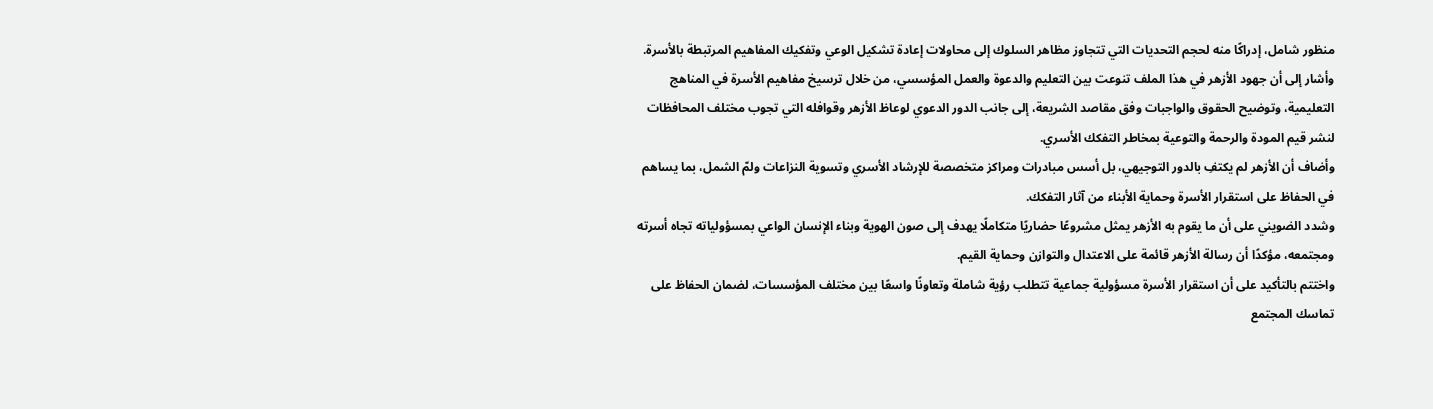منظور شامل، إدراكًا منه لحجم التحديات التي تتجاوز مظاهر السلوك إلى محاولات إعادة تشكيل الوعي وتفكيك المفاهيم المرتبطة بالأسرة.
وأشار إلى أن جهود الأزهر في هذا الملف تنوعت بين التعليم والدعوة والعمل المؤسسي، من خلال ترسيخ مفاهيم الأسرة في المناهج التعليمية، وتوضيح الحقوق والواجبات وفق مقاصد الشريعة، إلى جانب الدور الدعوي لوعاظ الأزهر وقوافله التي تجوب مختلف المحافظات لنشر قيم المودة والرحمة والتوعية بمخاطر التفكك الأسري.
وأضاف أن الأزهر لم يكتفِ بالدور التوجيهي، بل أسس مبادرات ومراكز متخصصة للإرشاد الأسري وتسوية النزاعات ولمّ الشمل، بما يساهم في الحفاظ على استقرار الأسرة وحماية الأبناء من آثار التفكك.
وشدد الضويني على أن ما يقوم به الأزهر يمثل مشروعًا حضاريًا متكاملًا يهدف إلى صون الهوية وبناء الإنسان الواعي بمسؤولياته تجاه أسرته ومجتمعه، مؤكدًا أن رسالة الأزهر قائمة على الاعتدال والتوازن وحماية القيم.
واختتم بالتأكيد على أن استقرار الأسرة مسؤولية جماعية تتطلب رؤية شاملة وتعاونًا واسعًا بين مختلف المؤسسات، لضمان الحفاظ على تماسك المجتمع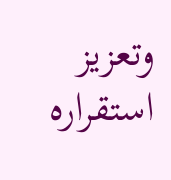وتعزيز استقراره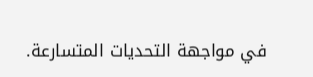في مواجهة التحديات المتسارعة.